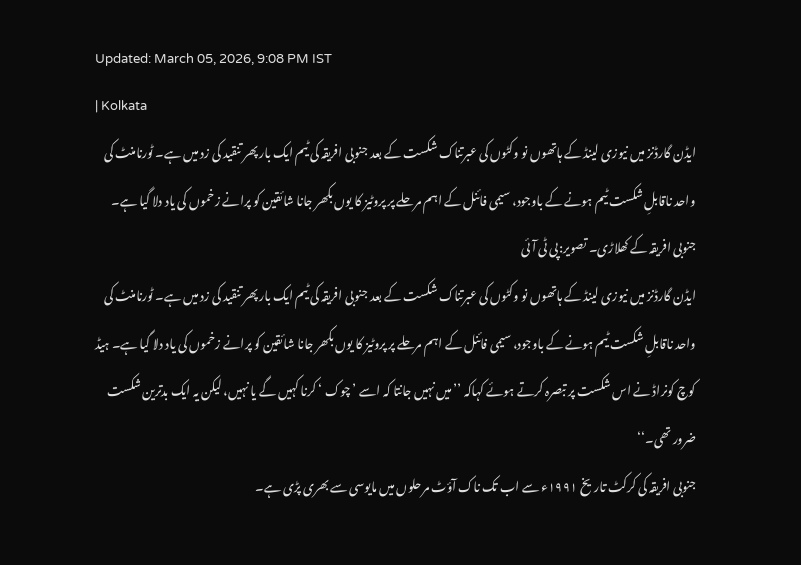Updated: March 05, 2026, 9:08 PM IST
| Kolkata
ایڈن گارڈنز میں نیوزی لینڈ کے ہاتھوں نو وکٹوں کی عبرتناک شکست کے بعد جنوبی افریقہ کی ٹیم ایک بار پھر تنقید کی زد میں ہے۔ ٹورنامنٹ کی واحد ناقابلِ شکست ٹیم ہونے کے باوجود، سیمی فائنل کے اہم مرحلے پر پروٹیز کا یوں بکھر جانا شائقین کو پرانے زخموں کی یاد دلا گیا ہے۔
جنوبی افریقہ کے کھلاڑی۔ تصویر:پی ٹی آئی
ایڈن گارڈنز میں نیوزی لینڈ کے ہاتھوں نو وکٹوں کی عبرتناک شکست کے بعد جنوبی افریقہ کی ٹیم ایک بار پھر تنقید کی زد میں ہے۔ ٹورنامنٹ کی واحد ناقابلِ شکست ٹیم ہونے کے باوجود، سیمی فائنل کے اہم مرحلے پر پروٹیز کا یوں بکھر جانا شائقین کو پرانے زخموں کی یاد دلا گیا ہے۔ ہیڈ کوچ کونراڈ نے اس شکست پر تبصرہ کرتے ہوئے کہاکہ ’’میں نہیں جانتا کہ اسے ’چوک ‘ کرنا کہیں گے یا نہیں، لیکن یہ ایک بدترین شکست ضرور تھی۔‘‘
جنوبی افریقہ کی کرکٹ تاریخ ۱۹۹۱ء سے اب تک ناک آؤٹ مرحلوں میں مایوسی سے بھری پڑی ہے۔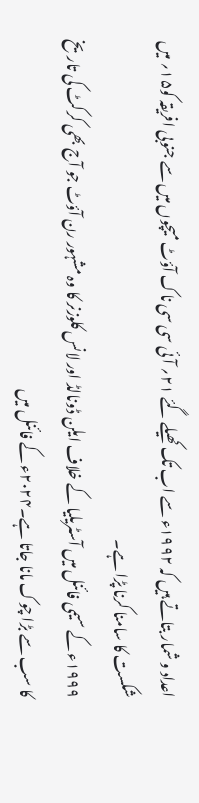اعداد و شمار بتاتے ہیں کہ ۱۹۹۲ء سے اب تک کھیلے گئے ۲۱؍ آئی سی سی ناک آؤٹ میچوں میں سے جنوبی افریقہ کو۱۵؍ میں شکست کا سامنا کرنا پڑا ہے۔
۱۹۹۹ء کے سیمی فائنل میں آسٹریلیا کے خلاف ایلن ڈونالڈ اور لانس کلوزنر کا وہ مشہور رن آؤٹ جو آج بھی کرکٹ کی تاریخ کا سب سے بڑا چوک مانا جاتا ہے۔۲۰۲۴ء کے فائنل میں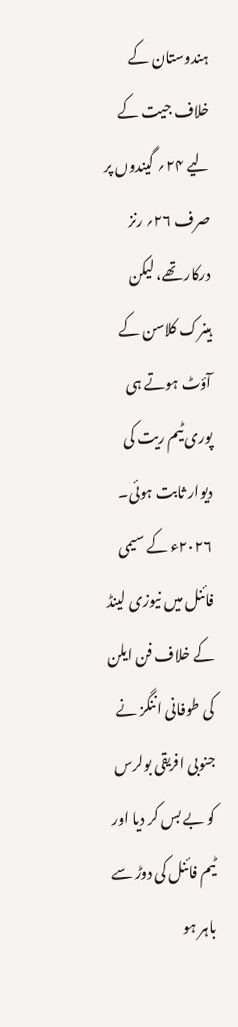ہندوستان کے خلاف جیت کے لیے ۲۴؍ گیندوں پر صرف ۲۶؍ رنز درکار تھے، لیکن ہینرک کلاسن کے آؤٹ ہوتے ہی پوری ٹیم ریت کی دیوار ثابت ہوئی۔
۲۰۲۶ء کے سیمی فائنل میں نیوزی لینڈ کے خلاف فن ایلن کی طوفانی اننگز نے جنوبی افریقی بولرس کو بے بس کر دیا اور ٹیم فائنل کی دوڑ سے باہر ہو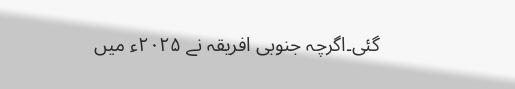گئی۔اگرچہ جنوبی افریقہ نے ۲۰۲۵ء میں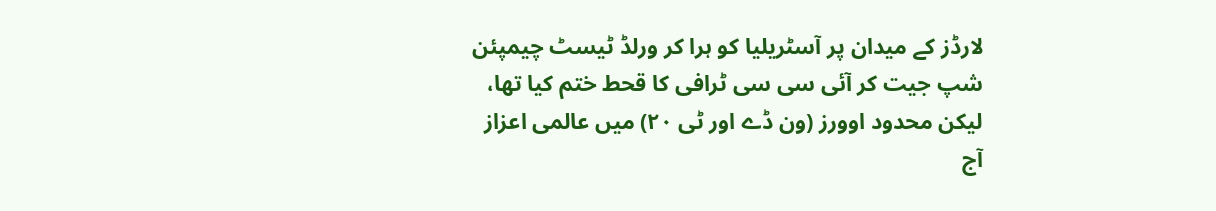لارڈز کے میدان پر آسٹریلیا کو ہرا کر ورلڈ ٹیسٹ چیمپئن شپ جیت کر آئی سی سی ٹرافی کا قحط ختم کیا تھا، لیکن محدود اوورز (ون ڈے اور ٹی ۲۰) میں عالمی اعزاز آج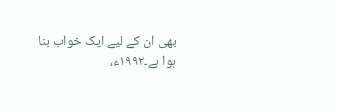بھی ان کے لیے ایک خواب بنا ہوا ہے۔۱۹۹۲ء،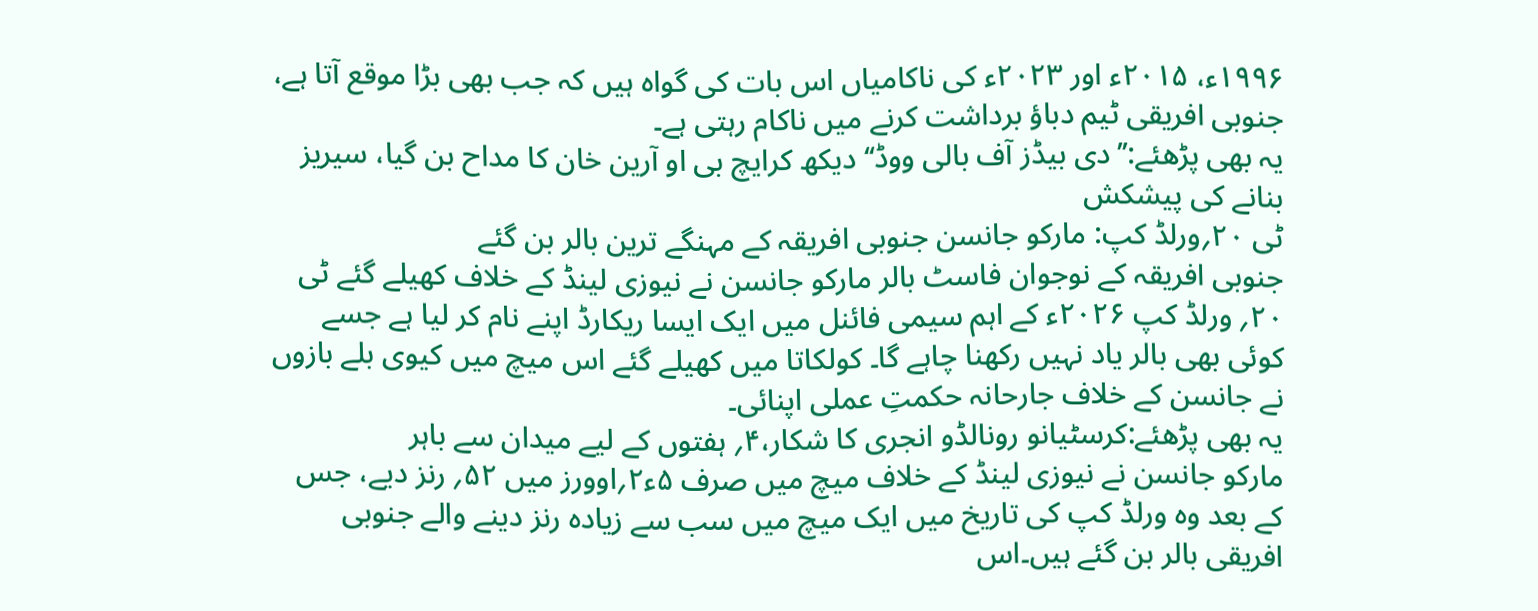۱۹۹۶ء، ۲۰۱۵ء اور ۲۰۲۳ء کی ناکامیاں اس بات کی گواہ ہیں کہ جب بھی بڑا موقع آتا ہے، جنوبی افریقی ٹیم دباؤ برداشت کرنے میں ناکام رہتی ہے۔
یہ بھی پڑھئے:’’دی بیڈز آف بالی ووڈ‘‘ دیکھ کرایچ بی او آرین خان کا مداح بن گیا، سیریز بنانے کی پیشکش
ٹی ۲۰؍ورلڈ کپ: مارکو جانسن جنوبی افریقہ کے مہنگے ترین بالر بن گئے
جنوبی افریقہ کے نوجوان فاسٹ بالر مارکو جانسن نے نیوزی لینڈ کے خلاف کھیلے گئے ٹی ۲۰؍ ورلڈ کپ ۲۰۲۶ء کے اہم سیمی فائنل میں ایک ایسا ریکارڈ اپنے نام کر لیا ہے جسے کوئی بھی بالر یاد نہیں رکھنا چاہے گا۔ کولکاتا میں کھیلے گئے اس میچ میں کیوی بلے بازوں نے جانسن کے خلاف جارحانہ حکمتِ عملی اپنائی۔
یہ بھی پڑھئے:کرسٹیانو رونالڈو انجری کا شکار،۴؍ ہفتوں کے لیے میدان سے باہر
مارکو جانسن نے نیوزی لینڈ کے خلاف میچ میں صرف ۵ء۲؍اوورز میں ۵۲؍ رنز دیے، جس کے بعد وہ ورلڈ کپ کی تاریخ میں ایک میچ میں سب سے زیادہ رنز دینے والے جنوبی افریقی بالر بن گئے ہیں۔اس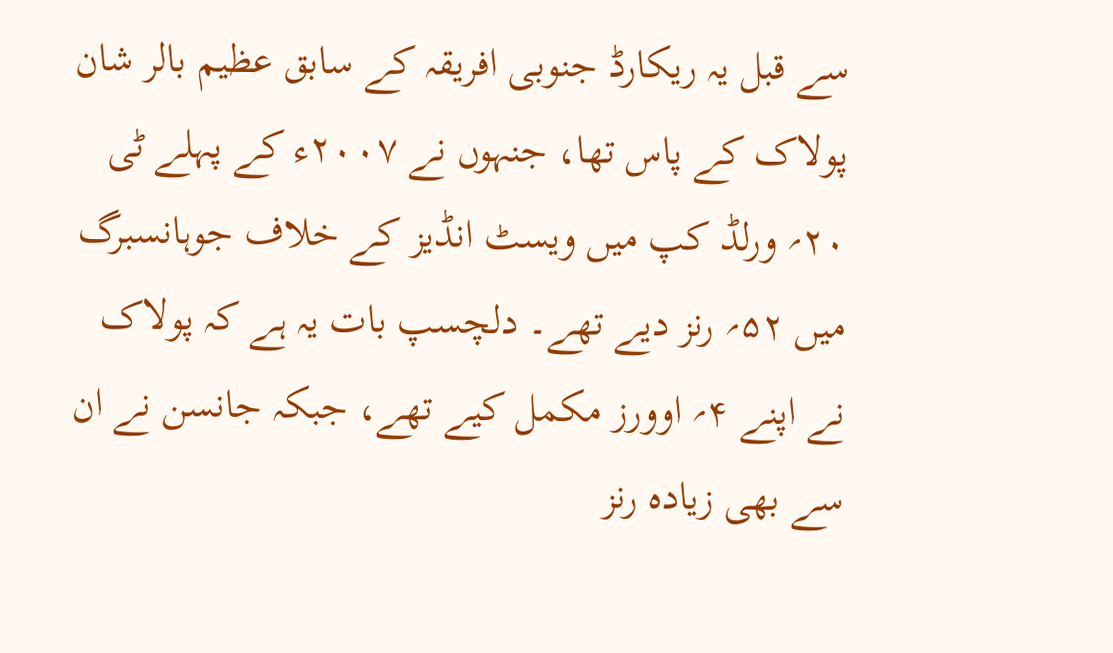سے قبل یہ ریکارڈ جنوبی افریقہ کے سابق عظیم بالر شان پولاک کے پاس تھا، جنہوں نے ۲۰۰۷ء کے پہلے ٹی ۲۰؍ ورلڈ کپ میں ویسٹ انڈیز کے خلاف جوہانسبرگ میں ۵۲؍ رنز دیے تھے۔ دلچسپ بات یہ ہے کہ پولاک نے اپنے ۴؍ اوورز مکمل کیے تھے، جبکہ جانسن نے ان سے بھی زیادہ رنز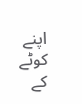اپنے کوٹے کے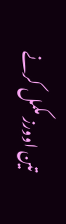تین اوورز مکمل کرنے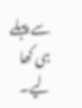سے پہلے ہی کھا لیے۔